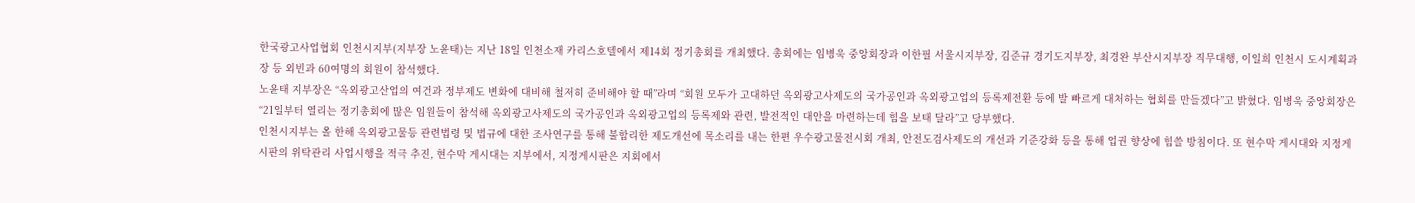한국광고사업협회 인천시지부(지부장 노윤태)는 지난 18일 인천소재 카리스호텔에서 제14회 정기총회를 개최했다. 총회에는 임병욱 중앙회장과 이한필 서울시지부장, 김준규 경기도지부장, 최경완 부산시지부장 직무대행, 이일희 인천시 도시계획과장 등 외빈과 60여명의 회원이 참석했다.
노윤태 지부장은 “옥외광고산업의 여건과 정부제도 변화에 대비해 철저히 준비해야 할 때”라며 “회원 모두가 고대하던 옥외광고사제도의 국가공인과 옥외광고업의 등록제전환 등에 발 빠르게 대처하는 협회를 만들겠다”고 밝혔다. 임병욱 중앙회장은 “21일부터 열리는 정기총회에 많은 임원들이 참석해 옥외광고사제도의 국가공인과 옥외광고업의 등록제와 관련, 발전적인 대안을 마련하는데 힘을 보태 달라”고 당부했다.
인천시지부는 올 한해 옥외광고물등 관련법령 및 법규에 대한 조사연구를 통해 불합리한 제도개선에 목소리를 내는 한편 우수광고물전시회 개최, 안전도검사제도의 개선과 기준강화 등을 통해 업권 향상에 힘쓸 방침이다. 또 현수막 게시대와 지정게시판의 위탁관리 사업시행을 적극 추진, 현수막 게시대는 지부에서, 지정게시판은 지회에서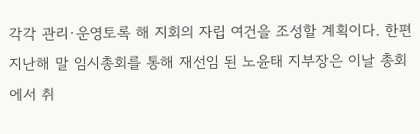각각 관리·운영토록 해 지회의 자립 여건을 조성할 계획이다. 한편 지난해 말 임시총회를 통해 재선임 된 노윤태 지부장은 이날 총회에서 취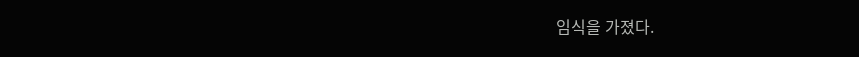임식을 가졌다.